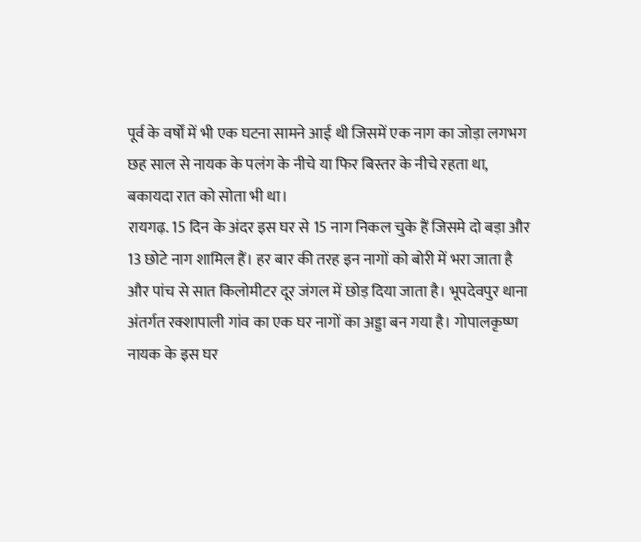पूर्व के वर्षों में भी एक घटना सामने आई थी जिसमें एक नाग का जोड़ा लगभग छह साल से नायक के पलंग के नीचे या फिर बिस्तर के नीचे रहता था, बकायदा रात को सोता भी था।
रायगढ़. 15 दिन के अंदर इस घर से 15 नाग निकल चुके हैं जिसमे दो बड़ा और 13 छोटे नाग शामिल हैं। हर बार की तरह इन नागों को बोरी में भरा जाता है और पांच से सात किलोमीटर दूर जंगल में छोड़ दिया जाता है। भूपदेवपुर थाना अंतर्गत रक्शापाली गांव का एक घर नागों का अड्डा बन गया है। गोपालकृष्ण नायक के इस घर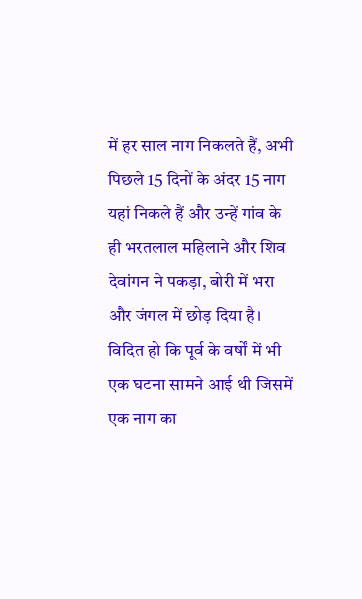में हर साल नाग निकलते हैं, अभी पिछले 15 दिनों के अंदर 15 नाग यहां निकले हैं और उन्हें गांव के ही भरतलाल महिलाने और शिव देवांगन ने पकड़ा, बोरी में भरा और जंगल में छोड़ दिया है। विदित हो कि पूर्व के वर्षों में भी एक घटना सामने आई थी जिसमें एक नाग का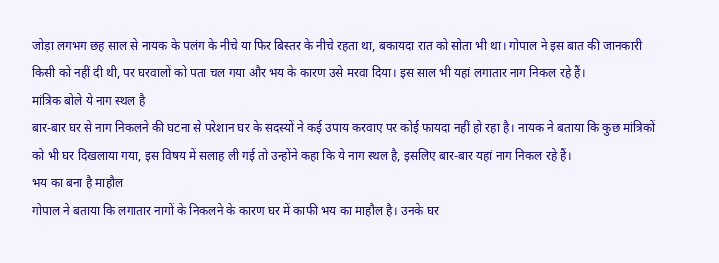जोड़ा लगभग छह साल से नायक के पलंग के नीचे या फिर बिस्तर के नीचे रहता था, बकायदा रात को सोता भी था। गोपाल ने इस बात की जानकारी किसी को नहीं दी थी, पर घरवालों को पता चल गया और भय के कारण उसे मरवा दिया। इस साल भी यहां लगातार नाग निकल रहे हैं।
मांत्रिक बोले ये नाग स्थल है
बार-बार घर से नाग निकलने की घटना से परेशान घर के सदस्यों ने कई उपाय करवाए पर कोई फायदा नहीं हो रहा है। नायक ने बताया कि कुछ मांत्रिकों को भी घर दिखलाया गया, इस विषय में सलाह ली गई तो उन्होंने कहा कि ये नाग स्थल है, इसलिए बार-बार यहां नाग निकल रहे हैं।
भय का बना है माहौल
गोपाल ने बताया कि लगातार नागों के निकलने के कारण घर में काफी भय का माहौल है। उनके घर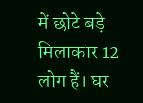में छोटे बड़े मिलाकार 12 लोग हैं। घर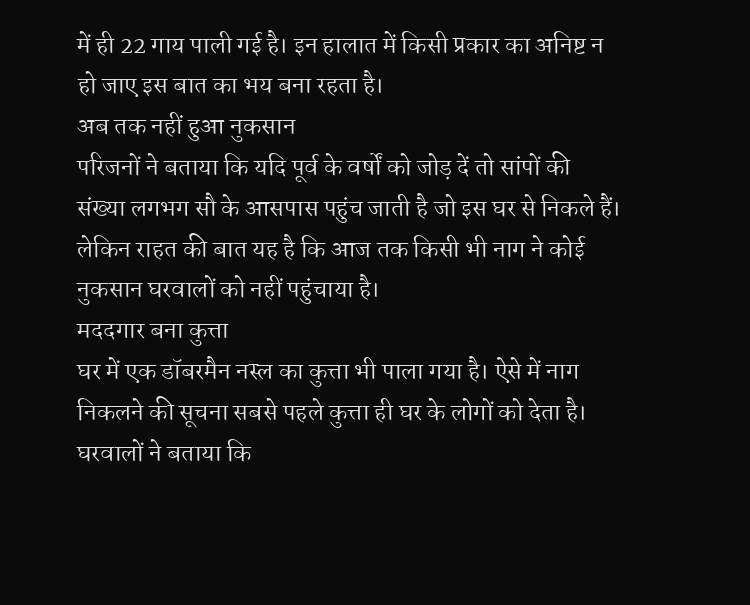में ही 22 गाय पाली गई है। इन हालात में किसी प्रकार का अनिष्ट न हो जाए इस बात का भय बना रहता है।
अब तक नहीं हुआ नुकसान
परिजनों ने बताया कि यदि पूर्व के वर्षों को जोड़ दें तो सांपों की संख्या लगभग सौ के आसपास पहुंच जाती है जो इस घर से निकले हैं। लेकिन राहत की बात यह है कि आज तक किसी भी नाग ने कोई नुकसान घरवालों को नहीं पहुंचाया है।
मददगार बना कुत्ता
घर में एक डॉबरमैन नस्ल का कुत्ता भी पाला गया है। ऐसे में नाग निकलने की सूचना सबसे पहले कुत्ता ही घर के लोगों को देता है। घरवालों ने बताया कि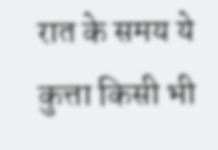रात के समय ये कुत्ता किसी भी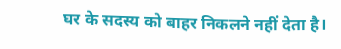घर के सदस्य को बाहर निकलने नहीं देता है।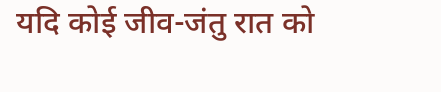यदि कोई जीव-जंतु रात को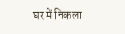घर में निकला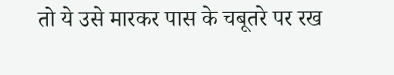तो ये उसे मारकर पास के चबूतरे पर रख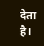देता है।